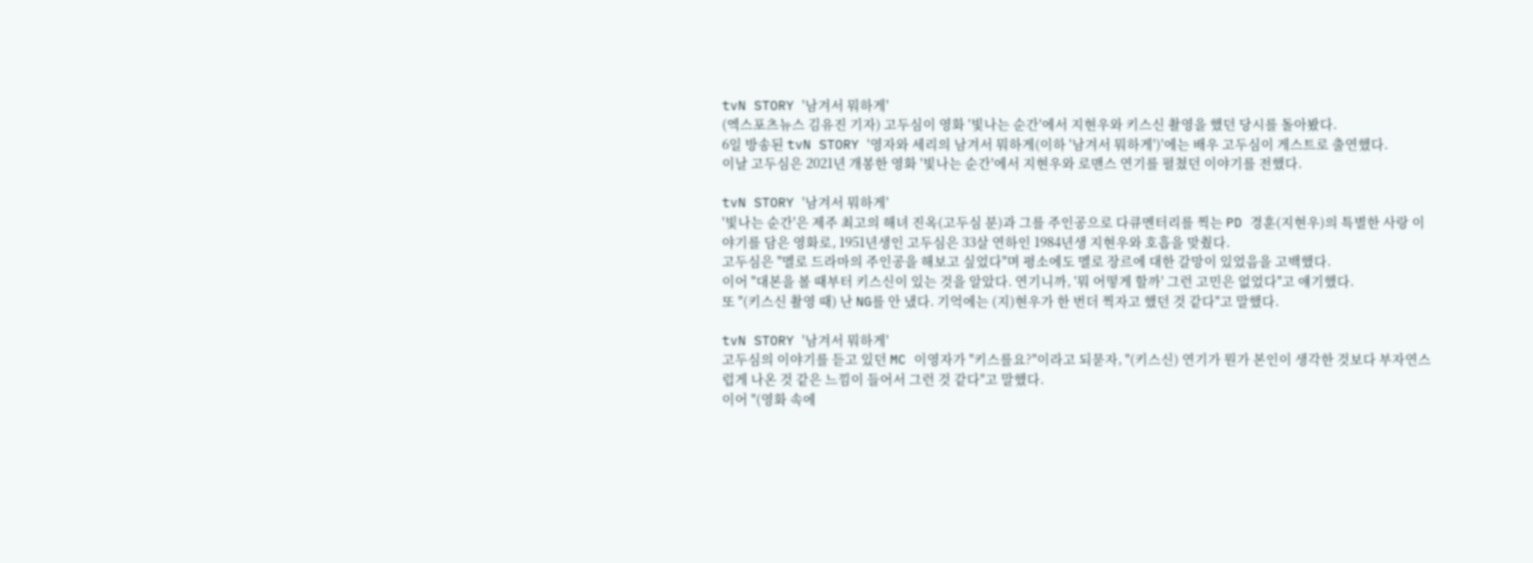tvN STORY '남겨서 뭐하게'
(엑스포츠뉴스 김유진 기자) 고두심이 영화 '빛나는 순간'에서 지현우와 키스신 촬영을 했던 당시를 돌아봤다.
6일 방송된 tvN STORY '영자와 세리의 남겨서 뭐하게(이하 '남겨서 뭐하게')'에는 배우 고두심이 게스트로 출연했다.
이날 고두심은 2021년 개봉한 영화 '빛나는 순간'에서 지현우와 로맨스 연기를 펼쳤던 이야기를 전했다.

tvN STORY '남겨서 뭐하게'
'빛나는 순간'은 제주 최고의 해녀 진옥(고두심 분)과 그를 주인공으로 다큐멘터리를 찍는 PD 경훈(지현우)의 특별한 사랑 이야기를 담은 영화로, 1951년생인 고두심은 33살 연하인 1984년생 지현우와 호흡을 맞췄다.
고두심은 "멜로 드라마의 주인공을 해보고 싶었다"며 평소에도 멜로 장르에 대한 갈망이 있었음을 고백했다.
이어 "대본을 볼 때부터 키스신이 있는 것을 알았다. 연기니까, '뭐 어떻게 할까' 그런 고민은 없었다"고 얘기했다.
또 "(키스신 촬영 때) 난 NG를 안 냈다. 기억에는 (지)현우가 한 번더 찍자고 했던 것 같다"고 말했다.

tvN STORY '남겨서 뭐하게'
고두심의 이야기를 듣고 있던 MC 이영자가 "키스를요?"이라고 되묻자, "(키스신) 연기가 뭔가 본인이 생각한 것보다 부자연스럽게 나온 것 같은 느낌이 들어서 그런 것 같다"고 말했다.
이어 "(영화 속에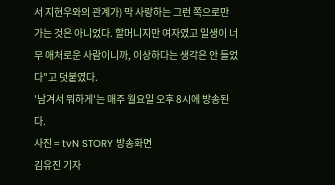서 지현우와의 관계가) 막 사랑하는 그런 쪽으로만 가는 것은 아니었다. 할머니지만 여자였고 일생이 너무 애처로운 사람이니까, 이상하다는 생각은 안 들었다"고 덧붙였다.
'남겨서 뭐하게'는 매주 월요일 오후 8시에 방송된다.
사진 = tvN STORY 방송화면
김유진 기자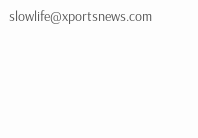slowlife@xportsnews.com